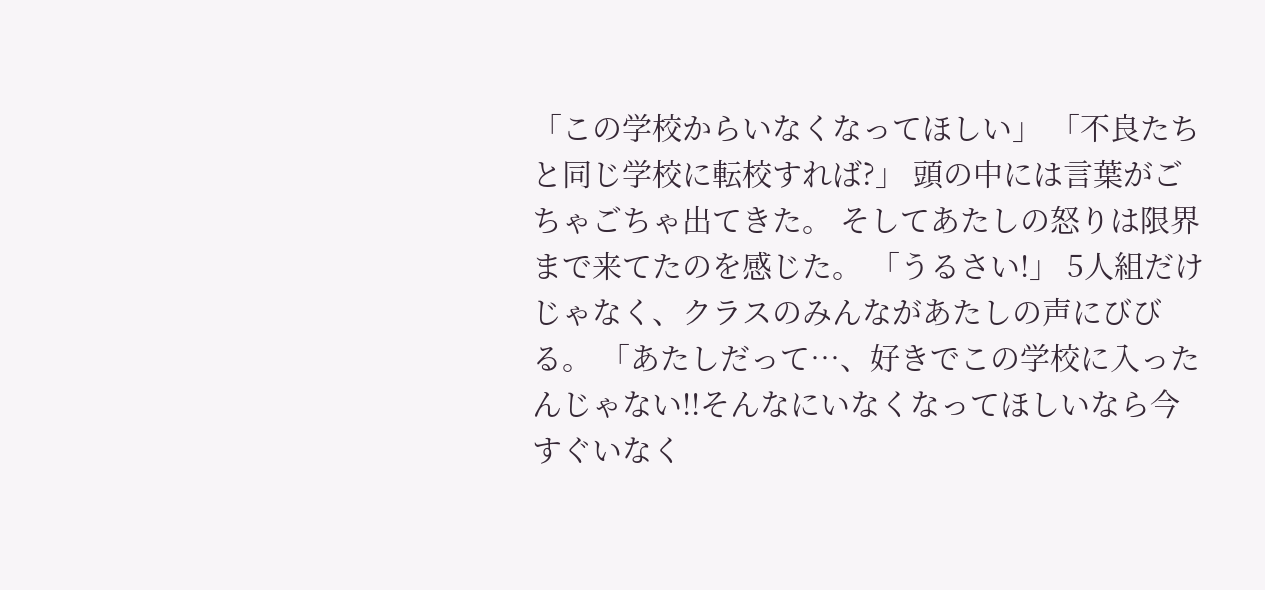「この学校からいなくなってほしい」 「不良たちと同じ学校に転校すれば?」 頭の中には言葉がごちゃごちゃ出てきた。 そしてあたしの怒りは限界まで来てたのを感じた。 「うるさい!」 5人組だけじゃなく、クラスのみんながあたしの声にびびる。 「あたしだって…、好きでこの学校に入ったんじゃない!!そんなにいなくなってほしいなら今すぐいなく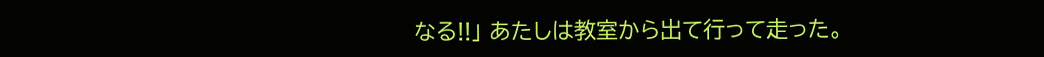なる!!」 あたしは教室から出て行って走った。